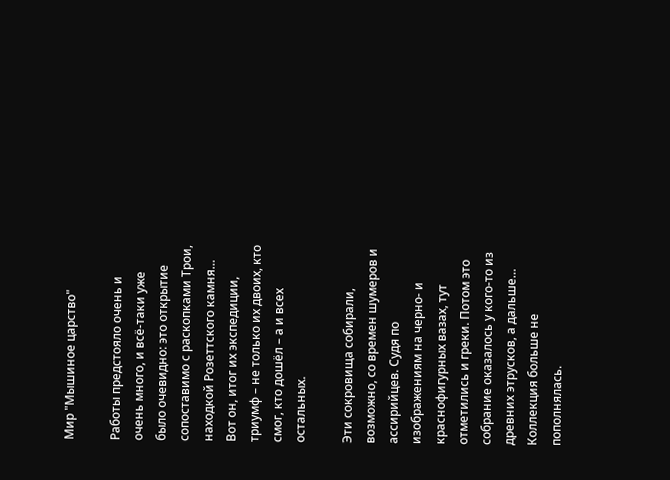Мир "Мышиное царство"

Работы предстояло очень и очень много, и всё-таки уже было очевидно: это открытие сопоставимо с раскопками Трои, находкой Розеттского камня… Вот он, итог их экспедиции, триумф – не только их двоих, кто смог, кто дошёл – а и всех остальных.

Эти сокровища собирали, возможно, со времен шумеров и ассирийцев. Судя по изображениям на черно- и краснофигурных вазах, тут отметились и греки. Потом это собрание оказалось у кого-то из древних этрусков, а дальше… Коллекция больше не пополнялась.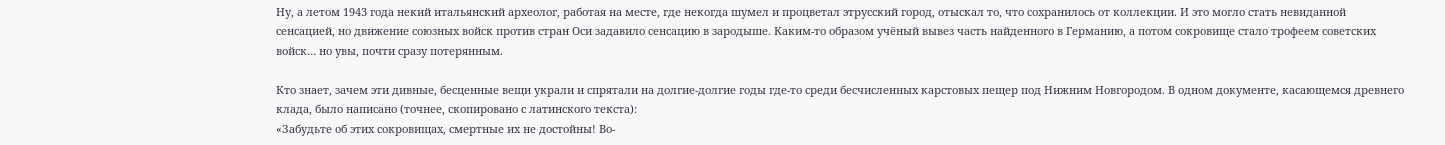Ну, а летом 1943 года некий итальянский археолог, работая на месте, где некогда шумел и процветал этрусский город, отыскал то, что сохранилось от коллекции. И это могло стать невиданной сенсацией, но движение союзных войск против стран Оси задавило сенсацию в зародыше. Каким-то образом учёный вывез часть найденного в Германию, а потом сокровище стало трофеем советских войск… но увы, почти сразу потерянным.

Кто знает, зачем эти дивные, бесценные вещи украли и спрятали на долгие-долгие годы где-то среди бесчисленных карстовых пещер под Нижним Новгородом. В одном документе, касающемся древнего клада, было написано (точнее, скопировано с латинского текста):
«Забудьте об этих сокровищах, смертные их не достойны! Во-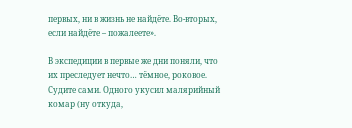первых, ни в жизнь не найдёте. Во-вторых, если найдёте – пожалеете».

В экспедиции в первые же дни поняли, что их преследует нечто… тёмное, роковое. Судите сами. Одного укусил малярийный комар (ну откуда,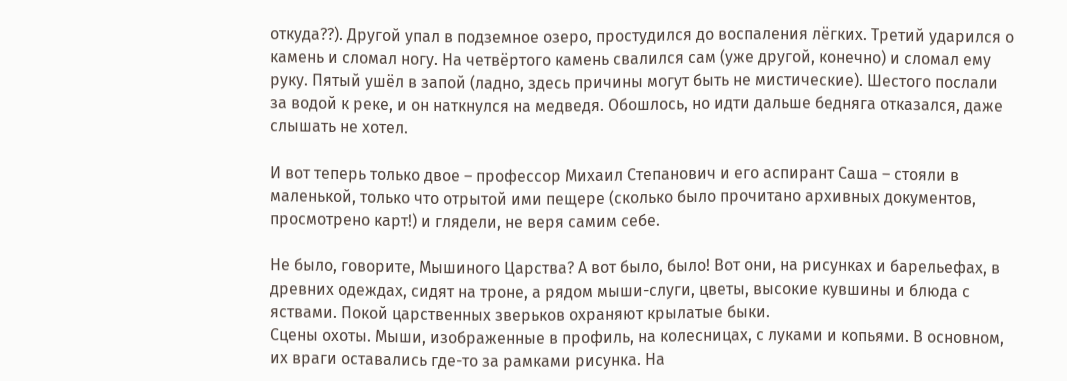откуда??). Другой упал в подземное озеро, простудился до воспаления лёгких. Третий ударился о камень и сломал ногу. На четвёртого камень свалился сам (уже другой, конечно) и сломал ему руку. Пятый ушёл в запой (ладно, здесь причины могут быть не мистические). Шестого послали за водой к реке, и он наткнулся на медведя. Обошлось, но идти дальше бедняга отказался, даже слышать не хотел.

И вот теперь только двое – профессор Михаил Степанович и его аспирант Саша – стояли в маленькой, только что отрытой ими пещере (сколько было прочитано архивных документов, просмотрено карт!) и глядели, не веря самим себе.

Не было, говорите, Мышиного Царства? А вот было, было! Вот они, на рисунках и барельефах, в древних одеждах, сидят на троне, а рядом мыши-слуги, цветы, высокие кувшины и блюда с яствами. Покой царственных зверьков охраняют крылатые быки.
Сцены охоты. Мыши, изображенные в профиль, на колесницах, с луками и копьями. В основном, их враги оставались где-то за рамками рисунка. На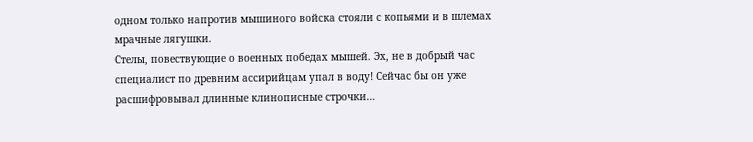одном только напротив мышиного войска стояли с копьями и в шлемах мрачные лягушки.
Стелы, повествующие о военных победах мышей. Эх, не в добрый час специалист по древним ассирийцам упал в воду! Сейчас бы он уже расшифровывал длинные клинописные строчки…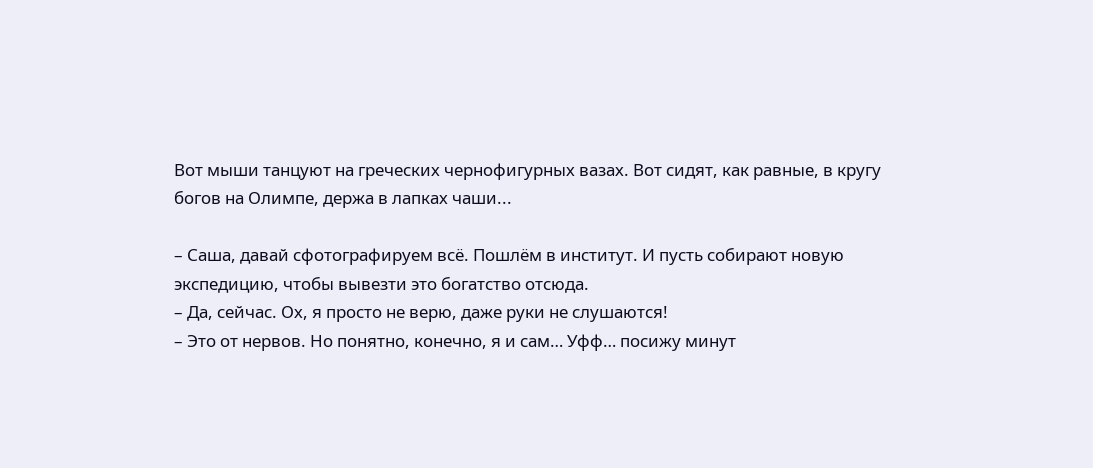Вот мыши танцуют на греческих чернофигурных вазах. Вот сидят, как равные, в кругу богов на Олимпе, держа в лапках чаши...

– Саша, давай сфотографируем всё. Пошлём в институт. И пусть собирают новую экспедицию, чтобы вывезти это богатство отсюда.
– Да, сейчас. Ох, я просто не верю, даже руки не слушаются!
– Это от нервов. Но понятно, конечно, я и сам… Уфф… посижу минут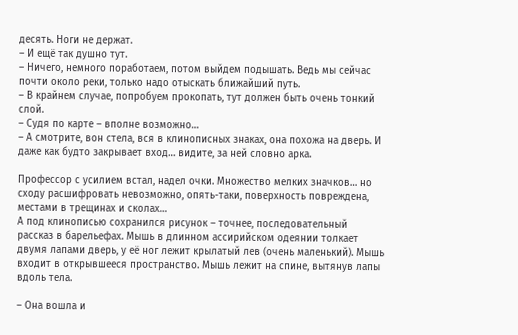десять. Ноги не держат.
– И ещё так душно тут.
– Ничего, немного поработаем, потом выйдем подышать. Ведь мы сейчас почти около реки, только надо отыскать ближайший путь.
– В крайнем случае, попробуем прокопать, тут должен быть очень тонкий слой.
– Судя по карте – вполне возможно…
– А смотрите, вон стела, вся в клинописных знаках, она похожа на дверь. И даже как будто закрывает вход… видите, за ней словно арка.

Профессор с усилием встал, надел очки. Множество мелких значков… но сходу расшифровать невозможно, опять-таки, поверхность повреждена, местами в трещинах и сколах…
А под клинописью сохранился рисунок – точнее, последовательный рассказ в барельефах. Мышь в длинном ассирийском одеянии толкает двумя лапами дверь, у её ног лежит крылатый лев (очень маленький). Мышь входит в открывшееся пространство. Мышь лежит на спине, вытянув лапы вдоль тела.

– Она вошла и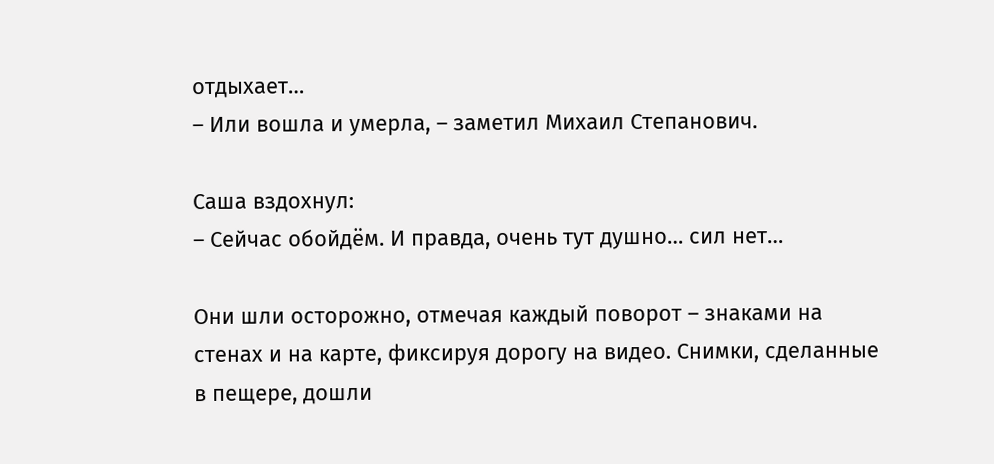отдыхает…
– Или вошла и умерла, – заметил Михаил Степанович.

Саша вздохнул:
– Сейчас обойдём. И правда, очень тут душно… сил нет…

Они шли осторожно, отмечая каждый поворот – знаками на стенах и на карте, фиксируя дорогу на видео. Снимки, сделанные в пещере, дошли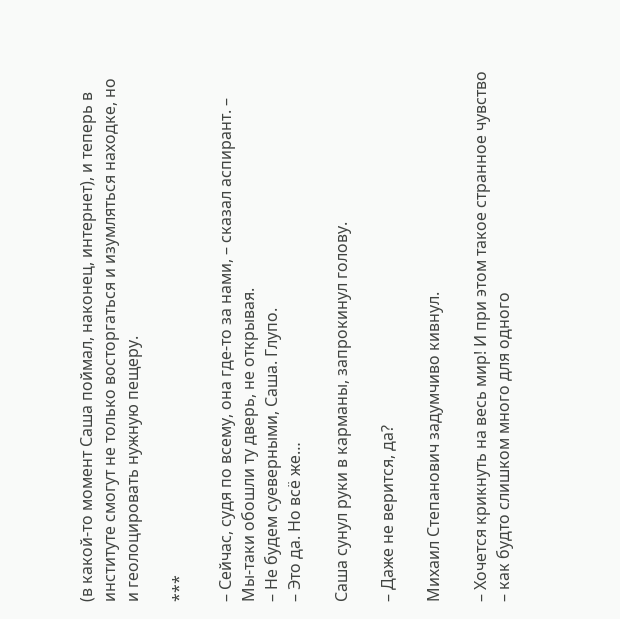(в какой-то момент Саша поймал, наконец, интернет), и теперь в институте смогут не только восторгаться и изумляться находке, но и геолоцировать нужную пещеру.

***

– Сейчас, судя по всему, она где-то за нами, – сказал аспирант. – Мы-таки обошли ту дверь, не открывая.
– Не будем суеверными, Саша. Глупо.
– Это да. Но всё же…

Саша сунул руки в карманы, запрокинул голову.

– Даже не верится, да?

Михаил Степанович задумчиво кивнул.

– Хочется крикнуть на весь мир! И при этом такое странное чувство – как будто слишком много для одного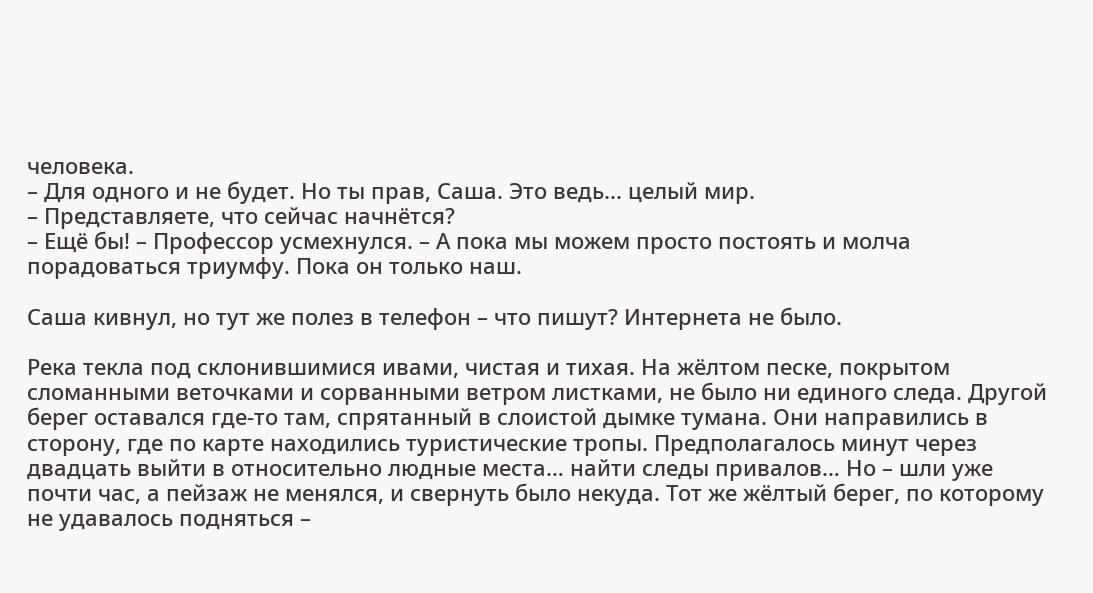человека.
– Для одного и не будет. Но ты прав, Саша. Это ведь... целый мир.
– Представляете, что сейчас начнётся?
– Ещё бы! – Профессор усмехнулся. – А пока мы можем просто постоять и молча порадоваться триумфу. Пока он только наш.

Саша кивнул, но тут же полез в телефон – что пишут? Интернета не было.

Река текла под склонившимися ивами, чистая и тихая. На жёлтом песке, покрытом сломанными веточками и сорванными ветром листками, не было ни единого следа. Другой берег оставался где-то там, спрятанный в слоистой дымке тумана. Они направились в сторону, где по карте находились туристические тропы. Предполагалось минут через двадцать выйти в относительно людные места… найти следы привалов… Но – шли уже почти час, а пейзаж не менялся, и свернуть было некуда. Тот же жёлтый берег, по которому не удавалось подняться –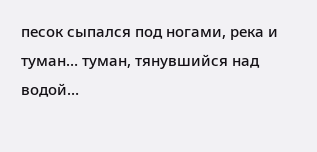песок сыпался под ногами, река и туман… туман, тянувшийся над водой…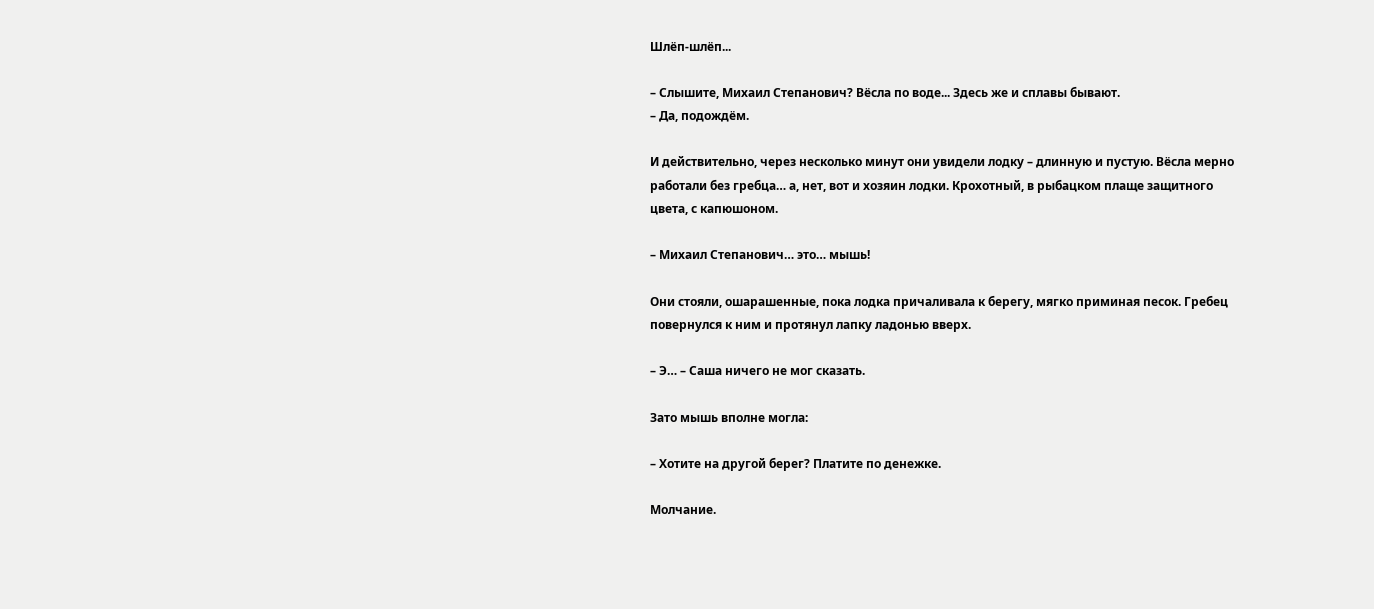Шлёп-шлёп...

– Слышите, Михаил Степанович? Вёсла по воде... Здесь же и сплавы бывают.
– Да, подождём.

И действительно, через несколько минут они увидели лодку – длинную и пустую. Вёсла мерно работали без гребца… а, нет, вот и хозяин лодки. Крохотный, в рыбацком плаще защитного цвета, с капюшоном.

– Михаил Степанович… это… мышь!

Они стояли, ошарашенные, пока лодка причаливала к берегу, мягко приминая песок. Гребец повернулся к ним и протянул лапку ладонью вверх.

– Э… – Саша ничего не мог сказать.

Зато мышь вполне могла:

– Хотите на другой берег? Платите по денежке.

Молчание.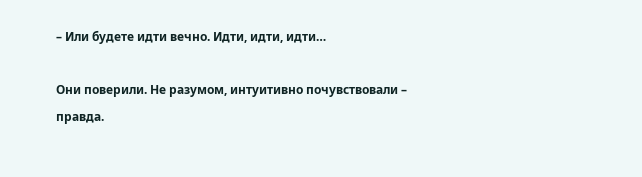– Или будете идти вечно. Идти, идти, идти…

Они поверили. Не разумом, интуитивно почувствовали – правда.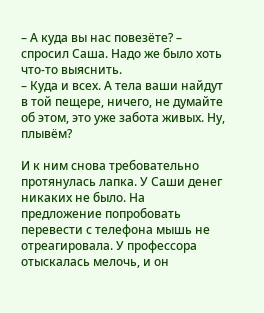– А куда вы нас повезёте? – спросил Саша. Надо же было хоть что-то выяснить.
– Куда и всех. А тела ваши найдут в той пещере, ничего, не думайте об этом, это уже забота живых. Ну, плывём?

И к ним снова требовательно протянулась лапка. У Саши денег никаких не было. На предложение попробовать перевести с телефона мышь не отреагировала. У профессора отыскалась мелочь, и он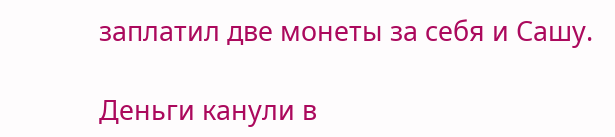заплатил две монеты за себя и Сашу.

Деньги канули в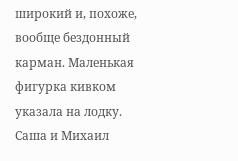широкий и, похоже, вообще бездонный карман. Маленькая фигурка кивком указала на лодку.
Саша и Михаил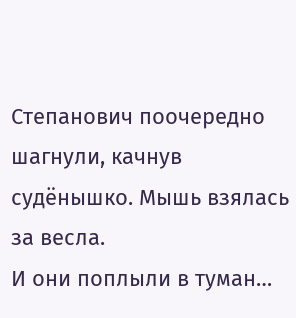Степанович поочередно шагнули, качнув судёнышко. Мышь взялась за весла.
И они поплыли в туман…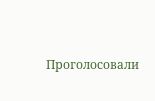Проголосовали